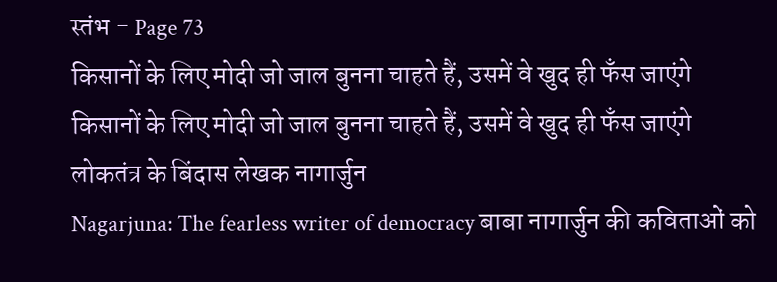स्तंभ - Page 73
किसानों के लिए मोदी जो जाल बुनना चाहते हैं, उसमें वे खुद ही फँस जाएंगे
किसानों के लिए मोदी जो जाल बुनना चाहते हैं, उसमें वे खुद ही फँस जाएंगे
लोकतंत्र के बिंदास लेखक नागार्जुन
Nagarjuna: The fearless writer of democracy बाबा नागार्जुन की कविताओं को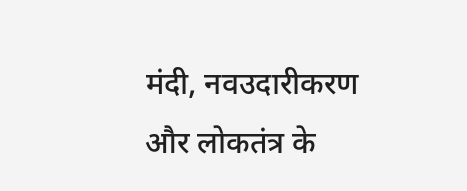मंदी, नवउदारीकरण और लोकतंत्र के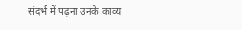संदर्भ में पढ़ना उनके काव्य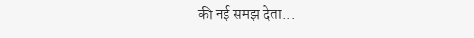की नई समझ देता...